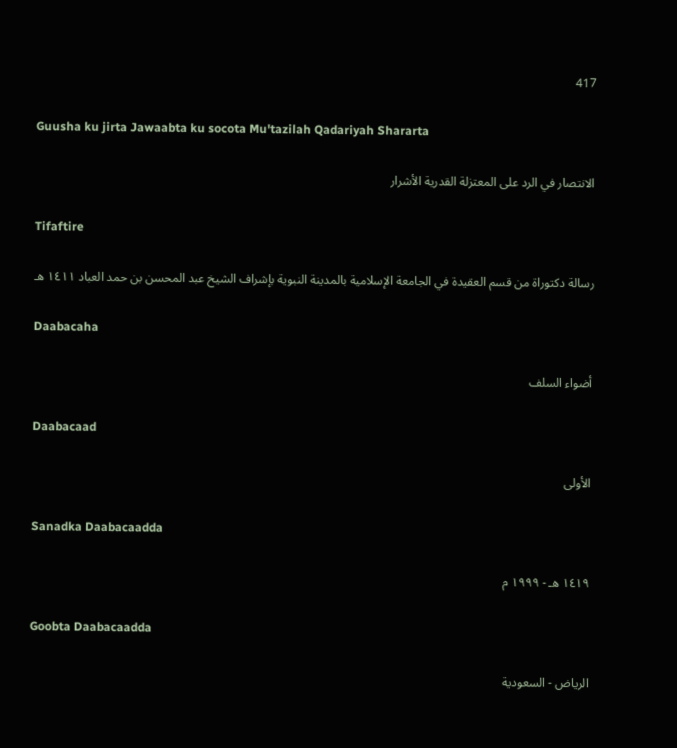417

Guusha ku jirta Jawaabta ku socota Mu'tazilah Qadariyah Shararta

الانتصار في الرد على المعتزلة القدرية الأشرار

Tifaftire

رسالة دكتوراة من قسم العقيدة في الجامعة الإسلامية بالمدينة النبوية بإشراف الشيخ عبد المحسن بن حمد العباد ١٤١١ هـ

Daabacaha

أضواء السلف

Daabacaad

الأولى

Sanadka Daabacaadda

١٤١٩ هـ - ١٩٩٩ م

Goobta Daabacaadda

الرياض - السعودية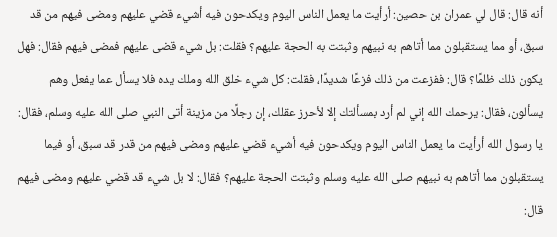أنه قال: قال لي عمران بن حصين: أرأيت ما يعمل الناس اليوم ويكدحون فيه أشيء قضي عليهم ومضى فيهم من قد سبق، أو مما يستقبلون مما أتاهم به نبيهم وثبتت به الحجة عليهم؟ فقلت: بل شيء قضى عليهم فمضى فيهم فقال: فهل يكون ذلك ظلمًا؟ قال: ففزعت من ذلك فزعًا شديدًا، فقلت: كل شيء خلق الله وملك يده فلا يسأل عما يفعل وهم يسألون، فقال: يرحمك الله إني لم أرد بمسألتك إلا لأحرز عقلك، إن رجلًا من مزينة أتى النبي صلى الله عليه وسلم، فقال: يا رسول الله أرأيت ما يعمل الناس اليوم ويكدحون فيه أشيء قضي عليهم ومضى فيهم من قدر قد سبق، أو فيما يستقبلون مما أتاهم به نبيهم صلى الله عليه وسلم وثبتت الحجة عليهم؟ فقال: لا بل شيء قد قضي عليهم ومضى فيهم قال: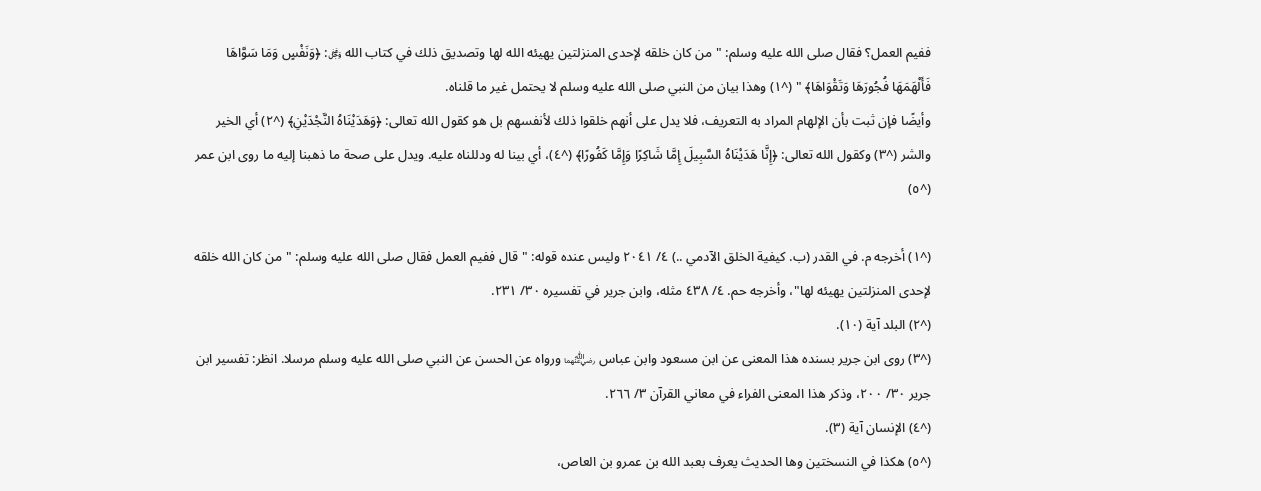ففيم العمل؟ فقال صلى الله عليه وسلم: "من كان خلقه لإحدى المنزلتين يهيئه الله لها وتصديق ذلك في كتاب الله ﷿: ﴿وَنَفْسٍ وَمَا سَوَّاهَا فَأَلْهَمَهَا فُجُورَهَا وَتَقْوَاهَا﴾ " (^١) وهذا بيان من النبي صلى الله عليه وسلم لا يحتمل غير ما قلناه.
وأيضًا فإن ثبت بأن الإلهام المراد به التعريف، فلا يدل على أنهم خلقوا ذلك لأنفسهم بل هو كقول الله تعالى: ﴿وَهَدَيْنَاهُ النَّجْدَيْنِ﴾ (^٢) أي الخير والشر (^٣) وكقول الله تعالى: ﴿إِنَّا هَدَيْنَاهُ السَّبِيلَ إِمَّا شَاكِرًا وَإِمَّا كَفُورًا﴾ (^٤)، أي بينا له ودللناه عليه. ويدل على صحة ما ذهبنا إليه ما روى ابن عمر (^٥)

(^١) أخرجه م. في القدر (ب. كيفية الخلق الآدمي ..) ٤/ ٢٠٤١ وليس عنده قوله: "قال ففيم العمل فقال صلى الله عليه وسلم: "من كان الله خلقه لإحدى المنزلتين يهيئه لها"، وأخرجه حم. ٤/ ٤٣٨ مثله، وابن جرير في تفسيره ٣٠/ ٢٣١.
(^٢) البلد آية (١٠).
(^٣) روى ابن جرير بسنده هذا المعنى عن ابن مسعود وابن عباس ﵄ ورواه عن الحسن عن النبي صلى الله عليه وسلم مرسلا. انظر: تفسير ابن جرير ٣٠/ ٢٠٠، وذكر هذا المعنى الفراء في معاني القرآن ٣/ ٢٦٦.
(^٤) الإنسان آية (٣).
(^٥) هكذا في النسختين وها الحديث يعرف بعبد الله بن عمرو بن العاص،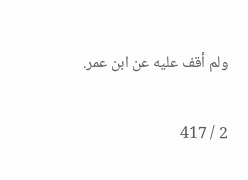ولم أقف عليه عن ابن عمر.

2 / 417